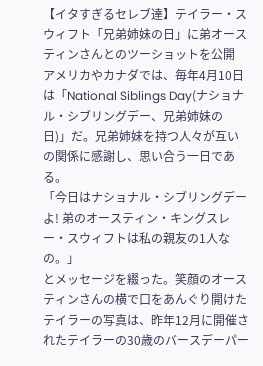【イタすぎるセレブ達】テイラー・スウィフト「兄弟姉妹の日」に弟オースティンさんとのツーショットを公開
アメリカやカナダでは、毎年4月10日は「National Siblings Day(ナショナル・シブリングデー、兄弟姉妹の日)」だ。兄弟姉妹を持つ人々が互いの関係に感謝し、思い合う一日である。
「今日はナショナル・シブリングデーよ! 弟のオースティン・キングスレー・スウィフトは私の親友の1人なの。」
とメッセージを綴った。笑顔のオースティンさんの横で口をあんぐり開けたテイラーの写真は、昨年12月に開催されたテイラーの30歳のバースデーパー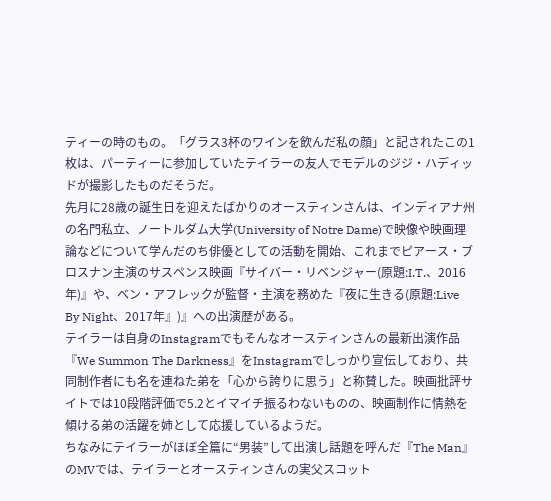ティーの時のもの。「グラス3杯のワインを飲んだ私の顔」と記されたこの1枚は、パーティーに参加していたテイラーの友人でモデルのジジ・ハディッドが撮影したものだそうだ。
先月に28歳の誕生日を迎えたばかりのオースティンさんは、インディアナ州の名門私立、ノートルダム大学(University of Notre Dame)で映像や映画理論などについて学んだのち俳優としての活動を開始、これまでピアース・ブロスナン主演のサスペンス映画『サイバー・リベンジャー(原題:I.T.、2016年)』や、ベン・アフレックが監督・主演を務めた『夜に生きる(原題:Live By Night、2017年』)』への出演歴がある。
テイラーは自身のInstagramでもそんなオースティンさんの最新出演作品『We Summon The Darkness』をInstagramでしっかり宣伝しており、共同制作者にも名を連ねた弟を「心から誇りに思う」と称賛した。映画批評サイトでは10段階評価で5.2とイマイチ振るわないものの、映画制作に情熱を傾ける弟の活躍を姉として応援しているようだ。
ちなみにテイラーがほぼ全篇に“男装”して出演し話題を呼んだ『The Man』のMVでは、テイラーとオースティンさんの実父スコット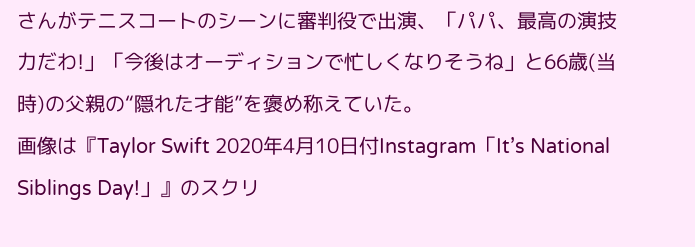さんがテニスコートのシーンに審判役で出演、「パパ、最高の演技力だわ!」「今後はオーディションで忙しくなりそうね」と66歳(当時)の父親の“隠れた才能”を褒め称えていた。
画像は『Taylor Swift 2020年4月10日付Instagram「It’s National Siblings Day!」』のスクリ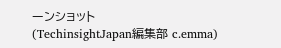ーンショット
(TechinsightJapan編集部 c.emma)